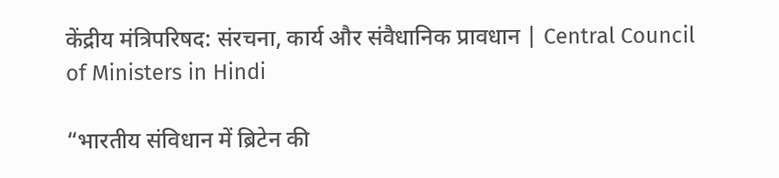केंद्रीय मंत्रिपरिषद: संरचना, कार्य और संवैधानिक प्रावधान | Central Council of Ministers in Hindi

“भारतीय संविधान में ब्रिटेन की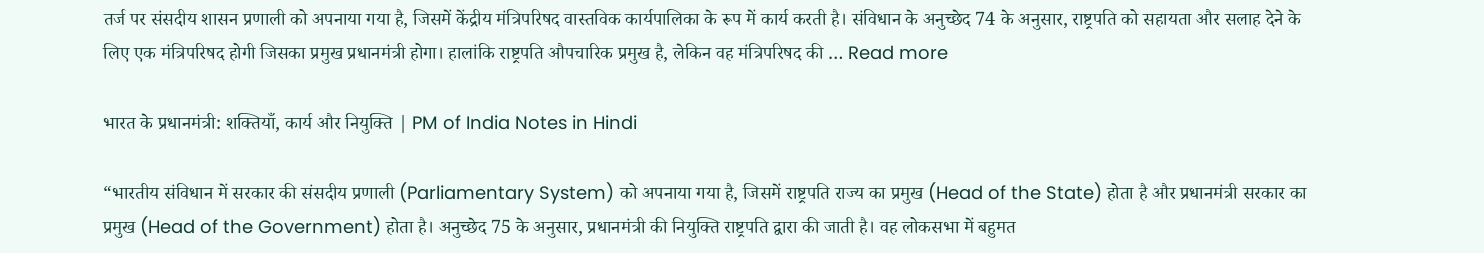तर्ज पर संसदीय शासन प्रणाली को अपनाया गया है, जिसमें केंद्रीय मंत्रिपरिषद वास्तविक कार्यपालिका के रूप में कार्य करती है। संविधान के अनुच्छेद 74 के अनुसार, राष्ट्रपति को सहायता और सलाह देने के लिए एक मंत्रिपरिषद होगी जिसका प्रमुख प्रधानमंत्री होगा। हालांकि राष्ट्रपति औपचारिक प्रमुख है, लेकिन वह मंत्रिपरिषद की … Read more

भारत के प्रधानमंत्री: शक्तियाँ, कार्य और नियुक्ति | PM of India Notes in Hindi

“भारतीय संविधान में सरकार की संसदीय प्रणाली (Parliamentary System) को अपनाया गया है, जिसमें राष्ट्रपति राज्य का प्रमुख (Head of the State) होता है और प्रधानमंत्री सरकार का प्रमुख (Head of the Government) होता है। अनुच्छेद 75 के अनुसार, प्रधानमंत्री की नियुक्ति राष्ट्रपति द्वारा की जाती है। वह लोकसभा में बहुमत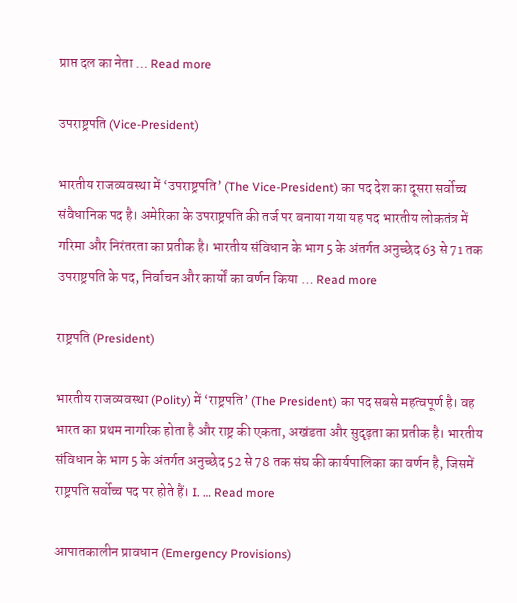प्राप्त दल का नेता … Read more

उपराष्ट्रपति (Vice-President)

भारतीय राजव्यवस्था में ‘उपराष्ट्रपति’ (The Vice-President) का पद देश का दूसरा सर्वोच्च संवैधानिक पद है। अमेरिका के उपराष्ट्रपति की तर्ज पर बनाया गया यह पद भारतीय लोकतंत्र में गरिमा और निरंतरता का प्रतीक है। भारतीय संविधान के भाग 5 के अंतर्गत अनुच्छेद 63 से 71 तक उपराष्ट्रपति के पद, निर्वाचन और कार्यों का वर्णन किया … Read more

राष्ट्रपति (President)

भारतीय राजव्यवस्था (Polity) में ‘राष्ट्रपति’ (The President) का पद सबसे महत्वपूर्ण है। वह भारत का प्रथम नागरिक होता है और राष्ट्र की एकता, अखंडता और सुदृढ़ता का प्रतीक है। भारतीय संविधान के भाग 5 के अंतर्गत अनुच्छेद 52 से 78 तक संघ की कार्यपालिका का वर्णन है, जिसमें राष्ट्रपति सर्वोच्च पद पर होते हैं। I. … Read more

आपातकालीन प्रावधान (Emergency Provisions)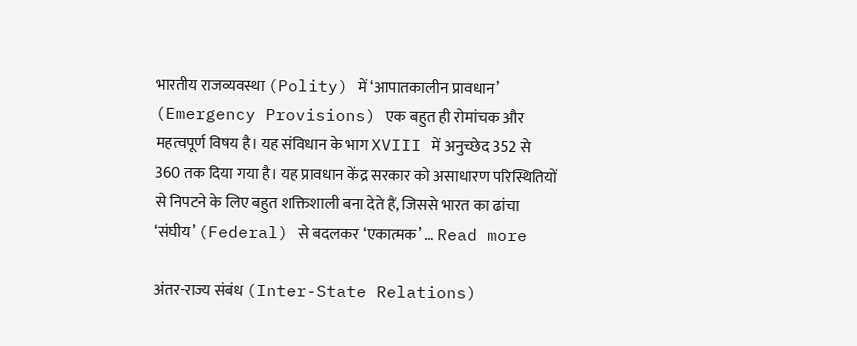भारतीय राजव्यवस्था (Polity) में ‘आपातकालीन प्रावधान’ (Emergency Provisions) एक बहुत ही रोमांचक और महत्वपूर्ण विषय है। यह संविधान के भाग XVIII में अनुच्छेद 352 से 360 तक दिया गया है। यह प्रावधान केंद्र सरकार को असाधारण परिस्थितियों से निपटने के लिए बहुत शक्तिशाली बना देते हैं, जिससे भारत का ढांचा ‘संघीय’ (Federal) से बदलकर ‘एकात्मक’ … Read more

अंतर-राज्य संबंध (Inter-State Relations)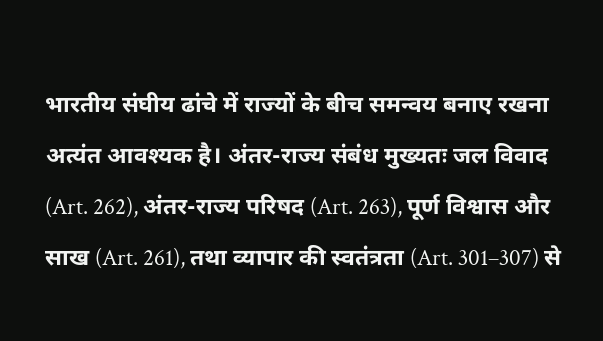भारतीय संघीय ढांचे में राज्यों के बीच समन्वय बनाए रखना अत्यंत आवश्यक है। अंतर-राज्य संबंध मुख्यतः जल विवाद (Art. 262), अंतर-राज्य परिषद (Art. 263), पूर्ण विश्वास और साख (Art. 261), तथा व्यापार की स्वतंत्रता (Art. 301–307) से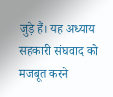जुड़े हैं। यह अध्याय सहकारी संघवाद को मजबूत करने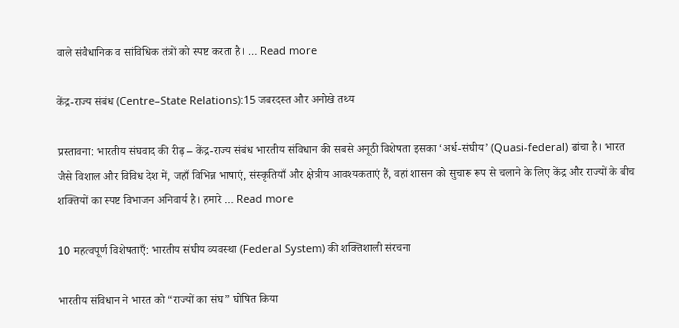वाले संवैधानिक व सांविधिक तंत्रों को स्पष्ट करता है। … Read more

केंद्र-राज्य संबंध (Centre–State Relations):15 जबरदस्त और अनोखे तथ्य

प्रस्तावना: भारतीय संघवाद की रीढ़ – केंद्र-राज्य संबंध भारतीय संविधान की सबसे अनूठी विशेषता इसका ‘अर्ध-संघीय’ (Quasi-federal) ढांचा है। भारत जैसे विशाल और विविध देश में, जहाँ विभिन्न भाषाएं, संस्कृतियाँ और क्षेत्रीय आवश्यकताएं हैं, वहां शासन को सुचारू रूप से चलाने के लिए केंद्र और राज्यों के बीच शक्तियों का स्पष्ट विभाजन अनिवार्य है। हमारे … Read more

10 महत्वपूर्ण विशेषताएँ: भारतीय संघीय व्यवस्था (Federal System) की शक्तिशाली संरचना

भारतीय संविधान ने भारत को “राज्यों का संघ” घोषित किया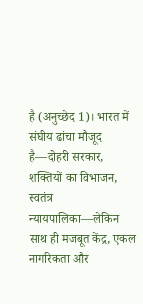है (अनुच्छेद 1)। भारत में संघीय ढांचा मौजूद है—दोहरी सरकार, शक्तियों का विभाजन, स्वतंत्र न्यायपालिका—लेकिन साथ ही मजबूत केंद्र, एकल नागरिकता और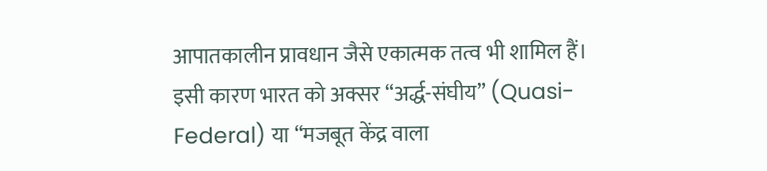आपातकालीन प्रावधान जैसे एकात्मक तत्व भी शामिल हैं। इसी कारण भारत को अक्सर “अर्द्ध-संघीय” (Quasi-Federal) या “मजबूत केंद्र वाला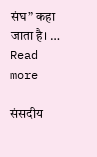संघ” कहा जाता है। … Read more

संसदीय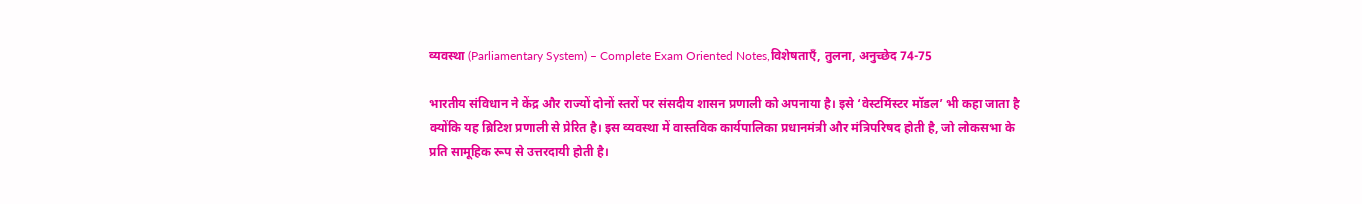व्यवस्था (Parliamentary System) – Complete Exam Oriented Notes,विशेषताएँ, तुलना, अनुच्छेद 74-75

भारतीय संविधान ने केंद्र और राज्यों दोनों स्तरों पर संसदीय शासन प्रणाली को अपनाया है। इसे ‘वेस्टमिंस्टर मॉडल’ भी कहा जाता है क्योंकि यह ब्रिटिश प्रणाली से प्रेरित है। इस व्यवस्था में वास्तविक कार्यपालिका प्रधानमंत्री और मंत्रिपरिषद होती है, जो लोकसभा के प्रति सामूहिक रूप से उत्तरदायी होती है।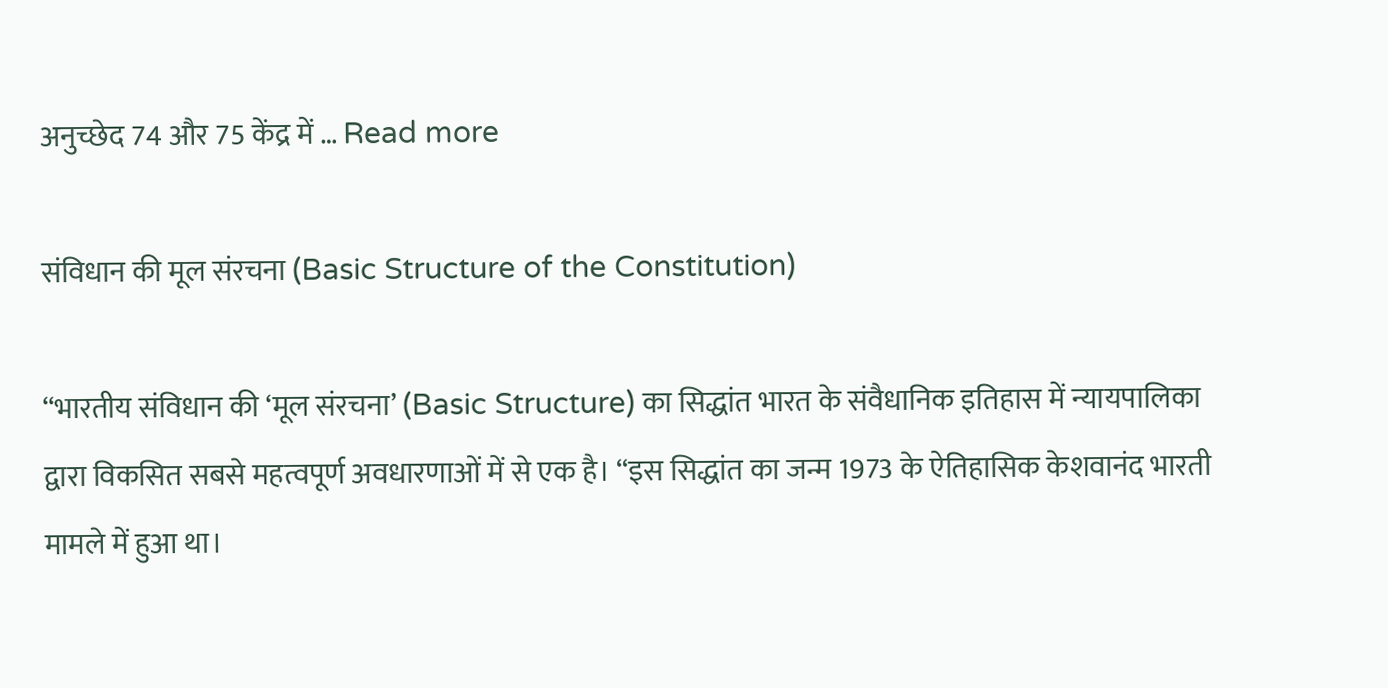अनुच्छेद 74 और 75 केंद्र में … Read more

संविधान की मूल संरचना (Basic Structure of the Constitution)

“भारतीय संविधान की ‘मूल संरचना’ (Basic Structure) का सिद्धांत भारत के संवैधानिक इतिहास में न्यायपालिका द्वारा विकसित सबसे महत्वपूर्ण अवधारणाओं में से एक है। “इस सिद्धांत का जन्म 1973 के ऐतिहासिक केशवानंद भारती मामले में हुआ था।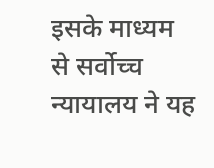इसके माध्यम से सर्वोच्च न्यायालय ने यह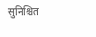सुनिश्चित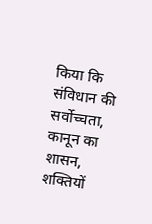किया कि संविधान की सर्वोच्चता, कानून का शासन, शक्तियों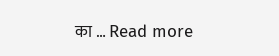का … Read more